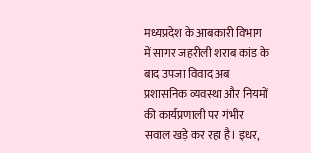मध्यप्रदेश के आबकारी विभाग में सागर जहरीली शराब कांड के बाद उपजा विवाद अब प्रशासनिक व्यवस्था और नियमों की कार्यप्रणाली पर गंभीर सवाल खड़े कर रहा है। इधर,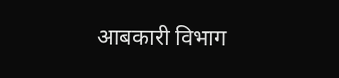आबकारी विभाग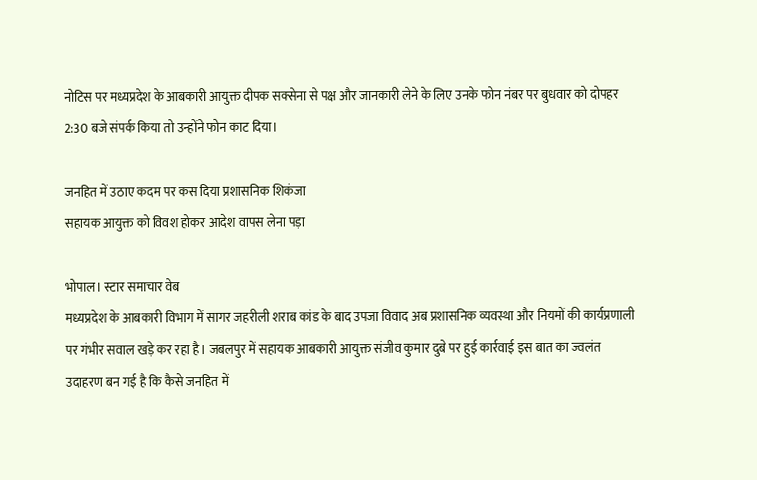नोटिस पर मध्यप्रदेश के आबकारी आयुक्त दीपक सक्सेना से पक्ष और जानकारी लेने के लिए उनके फोन नंबर पर बुधवार को दोपहर 2:30 बजे संपर्क किया तो उन्होंने फोन काट दिया।

जनहित में उठाए कदम पर कस दिया प्रशासनिक शिकंजा
सहायक आयुक्त को विवश होकर आदेश वापस लेना पड़ा

भोपाल। स्टार समाचार वेब
मध्यप्रदेश के आबकारी विभाग में सागर जहरीली शराब कांड के बाद उपजा विवाद अब प्रशासनिक व्यवस्था और नियमों की कार्यप्रणाली पर गंभीर सवाल खड़े कर रहा है। जबलपुर में सहायक आबकारी आयुक्त संजीव कुमार दुबे पर हुई कार्रवाई इस बात का ज्वलंत उदाहरण बन गई है कि कैसे जनहित में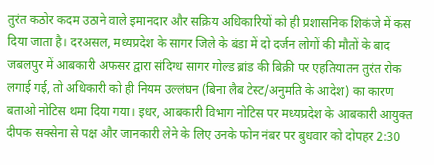तुरंत कठोर कदम उठाने वाले इमानदार और सक्रिय अधिकारियों को ही प्रशासनिक शिकंजे में कस दिया जाता है। दरअसल, मध्यप्रदेश के सागर जिले के बंडा में दो दर्जन लोगों की मौतों के बाद जबलपुर में आबकारी अफसर द्वारा संदिग्ध सागर गोल्ड ब्रांड की बिक्री पर एहतियातन तुरंत रोक लगाई गई, तो अधिकारी को ही नियम उल्लंघन (बिना लैब टेस्ट/अनुमति के आदेश) का कारण बताओ नोटिस थमा दिया गया। इधर, आबकारी विभाग नोटिस पर मध्यप्रदेश के आबकारी आयुक्त दीपक सक्सेना से पक्ष और जानकारी लेने के लिए उनके फोन नंबर पर बुधवार को दोपहर 2:30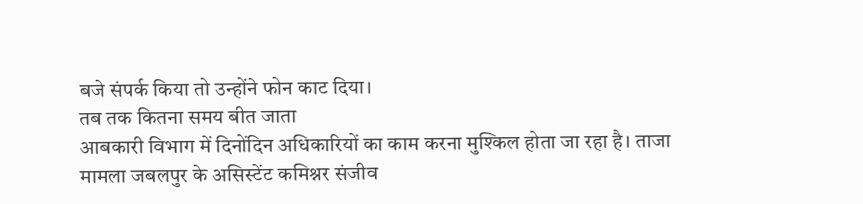बजे संपर्क किया तो उन्होंने फोन काट दिया।
तब तक कितना समय बीत जाता
आबकारी विभाग में दिनोंदिन अधिकारियों का काम करना मुश्किल होता जा रहा है। ताजा मामला जबलपुर के असिस्टेंट कमिश्नर संजीव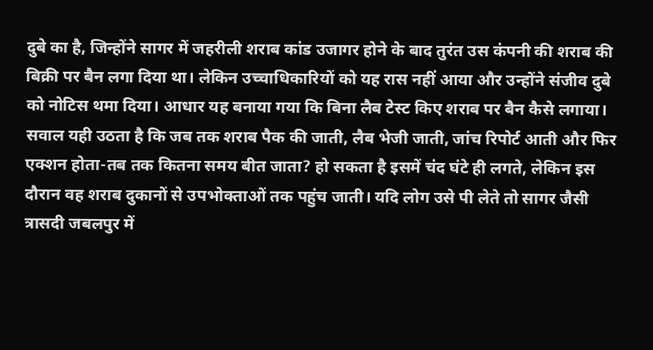दुबे का है, जिन्होंने सागर में जहरीली शराब कांड उजागर होने के बाद तुरंत उस कंपनी की शराब की बिक्री पर बैन लगा दिया था। लेकिन उच्चाधिकारियों को यह रास नहीं आया और उन्होंने संजीव दुबे को नोटिस थमा दिया। आधार यह बनाया गया कि बिना लैब टेस्ट किए शराब पर बैन कैसे लगाया। सवाल यही उठता है कि जब तक शराब पैक की जाती, लैब भेजी जाती, जांच रिपोर्ट आती और फिर एक्शन होता-तब तक कितना समय बीत जाता? हो सकता है इसमें चंद घंटे ही लगते, लेकिन इस दौरान वह शराब दुकानों से उपभोक्ताओं तक पहुंच जाती। यदि लोग उसे पी लेते तो सागर जैसी त्रासदी जबलपुर में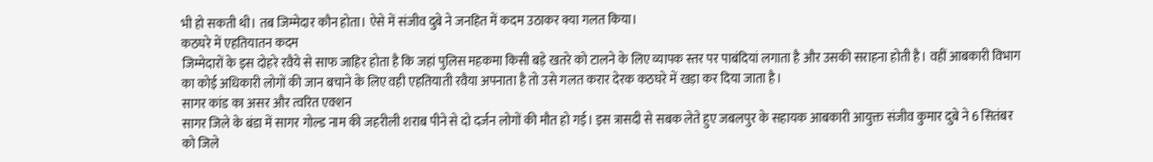भी हो सकती थी। तब जिम्मेदार कौन होता। ऐसे में संजीव दुबे ने जनहित में कदम उठाकर क्या गलत किया।
कठघरे में एहतियातन कदम
जिम्मेदारों के इस दोहरे रवैये से साफ जाहिर होता है कि जहां पुलिस महकमा किसी बड़े खतरे को टालने के लिए व्यापक स्तर पर पाबंदियां लगाता है और उसकी सराहना होती है। वहीं आबकारी विभाग का कोई अधिकारी लोगों की जान बचाने के लिए वही एहतियाती रवैया अपनाता है तो उसे गलत करार देरक कठघरे में खड़ा कर दिया जाता है।
सागर कांड का असर और त्वरित एक्शन
सागर जिले के बंडा में सागर गोल्ड नाम की जहरीली शराब पीने से दो दर्जन लोगों की मौत हो गई। इस त्रासदी से सबक लेते हुए जबलपुर के सहायक आबकारी आयुक्त संजीव कुमार दुबे ने 6 सितंबर को जिले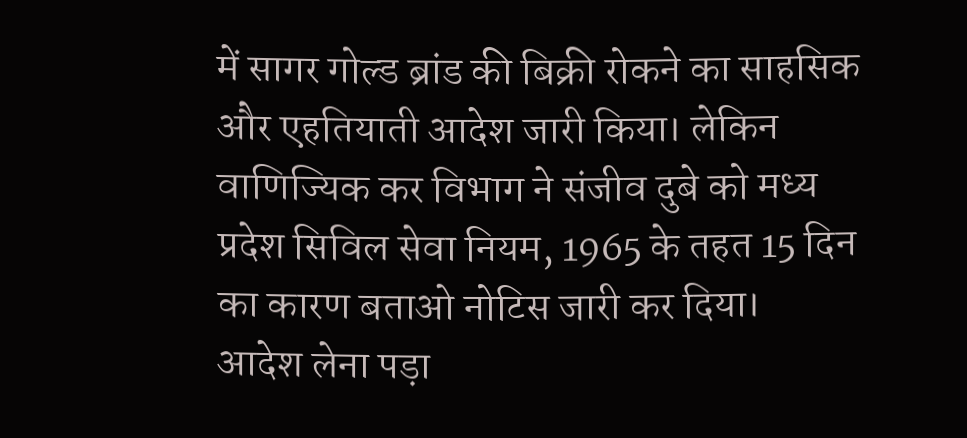में सागर गोल्ड ब्रांड की बिक्री रोकने का साहसिक और एहतियाती आदेश जारी किया। लेकिन वाणिज्यिक कर विभाग ने संजीव दुबे को मध्य प्रदेश सिविल सेवा नियम, 1965 के तहत 15 दिन का कारण बताओ नोटिस जारी कर दिया।
आदेश लेना पड़ा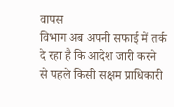वापस
विभाग अब अपनी सफाई में तर्क दे रहा है कि आदेश जारी करने से पहले किसी सक्षम प्राधिकारी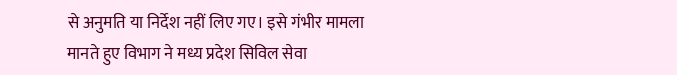से अनुमति या निर्देश नहीं लिए गए। इसे गंभीर मामला मानते हुए विभाग ने मध्य प्रदेश सिविल सेवा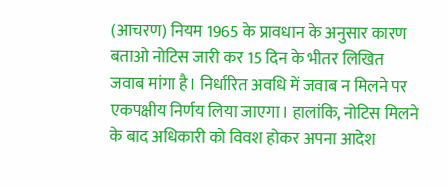(आचरण) नियम 1965 के प्रावधान के अनुसार कारण बताओ नोटिस जारी कर 15 दिन के भीतर लिखित जवाब मांगा है। निर्धारित अवधि में जवाब न मिलने पर एकपक्षीय निर्णय लिया जाएगा। हालांकि, नोटिस मिलने के बाद अधिकारी को विवश होकर अपना आदेश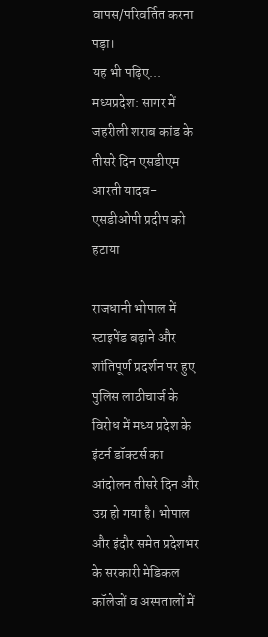वापस/परिवर्तित करना पड़ा।
यह भी पढ़िए...
मध्यप्रदेश: सागर में जहरीली शराब कांड के तीसरे दिन एसडीएम आरती यादव- एसडीओपी प्रदीप को हटाया

राजधानी भोपाल में स्टाइपेंड बढ़ाने और शांतिपूर्ण प्रदर्शन पर हुए पुलिस लाठीचार्ज के विरोध में मध्य प्रदेश के इंटर्न डॉक्टर्स का आंदोलन तीसरे दिन और उग्र हो गया है। भोपाल और इंदौर समेत प्रदेशभर के सरकारी मेडिकल कॉलेजों व अस्पतालों में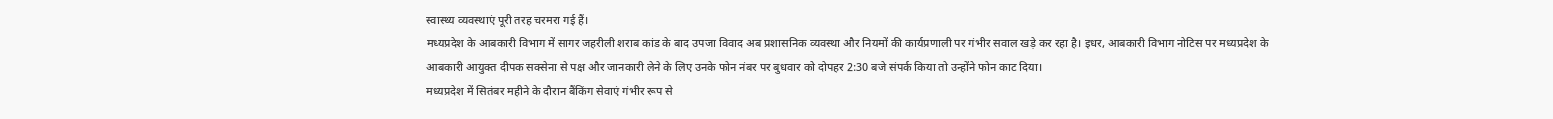स्वास्थ्य व्यवस्थाएं पूरी तरह चरमरा गई हैं।
मध्यप्रदेश के आबकारी विभाग में सागर जहरीली शराब कांड के बाद उपजा विवाद अब प्रशासनिक व्यवस्था और नियमों की कार्यप्रणाली पर गंभीर सवाल खड़े कर रहा है। इधर, आबकारी विभाग नोटिस पर मध्यप्रदेश के आबकारी आयुक्त दीपक सक्सेना से पक्ष और जानकारी लेने के लिए उनके फोन नंबर पर बुधवार को दोपहर 2:30 बजे संपर्क किया तो उन्होंने फोन काट दिया।
मध्यप्रदेश में सितंबर महीने के दौरान बैंकिंग सेवाएं गंभीर रूप से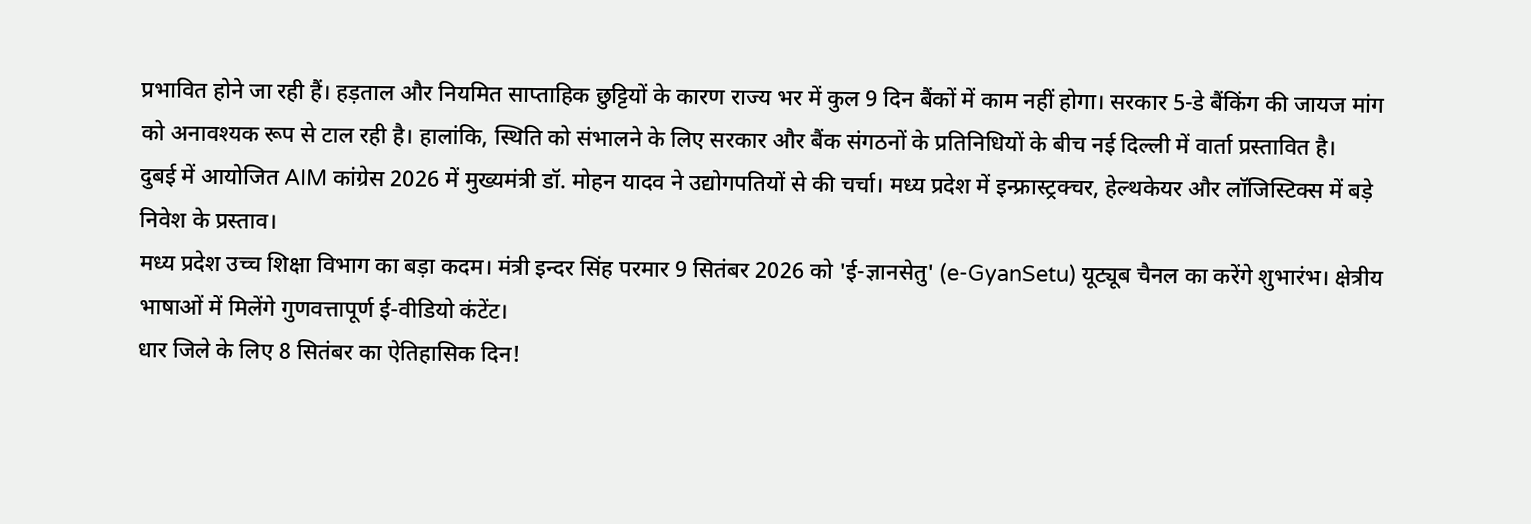प्रभावित होने जा रही हैं। हड़ताल और नियमित साप्ताहिक छुट्टियों के कारण राज्य भर में कुल 9 दिन बैंकों में काम नहीं होगा। सरकार 5-डे बैंकिंग की जायज मांग को अनावश्यक रूप से टाल रही है। हालांकि, स्थिति को संभालने के लिए सरकार और बैंक संगठनों के प्रतिनिधियों के बीच नई दिल्ली में वार्ता प्रस्तावित है।
दुबई में आयोजित AIM कांग्रेस 2026 में मुख्यमंत्री डॉ. मोहन यादव ने उद्योगपतियों से की चर्चा। मध्य प्रदेश में इन्फ्रास्ट्रक्चर, हेल्थकेयर और लॉजिस्टिक्स में बड़े निवेश के प्रस्ताव।
मध्य प्रदेश उच्च शिक्षा विभाग का बड़ा कदम। मंत्री इन्दर सिंह परमार 9 सितंबर 2026 को 'ई-ज्ञानसेतु' (e-GyanSetu) यूट्यूब चैनल का करेंगे शुभारंभ। क्षेत्रीय भाषाओं में मिलेंगे गुणवत्तापूर्ण ई-वीडियो कंटेंट।
धार जिले के लिए 8 सितंबर का ऐतिहासिक दिन!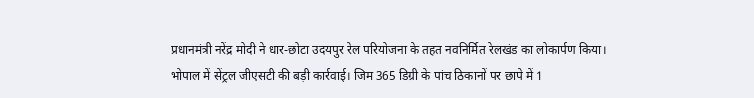प्रधानमंत्री नरेंद्र मोदी ने धार-छोटा उदयपुर रेल परियोजना के तहत नवनिर्मित रेलखंड का लोकार्पण किया।
भोपाल में सेंट्रल जीएसटी की बड़ी कार्रवाई। जिम 365 डिग्री के पांच ठिकानों पर छापे में 1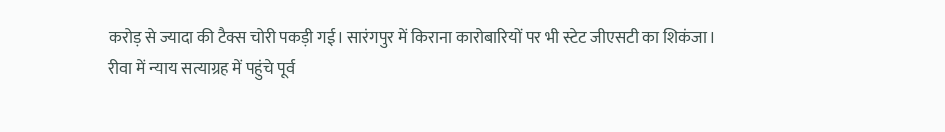करोड़ से ज्यादा की टैक्स चोरी पकड़ी गई। सारंगपुर में किराना कारोबारियों पर भी स्टेट जीएसटी का शिकंजा।
रीवा में न्याय सत्याग्रह में पहुंचे पूर्व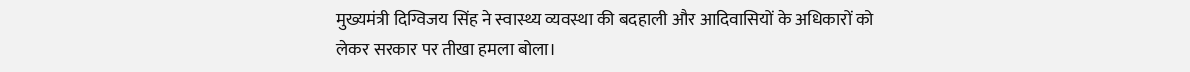मुख्यमंत्री दिग्विजय सिंह ने स्वास्थ्य व्यवस्था की बदहाली और आदिवासियों के अधिकारों को लेकर सरकार पर तीखा हमला बोला।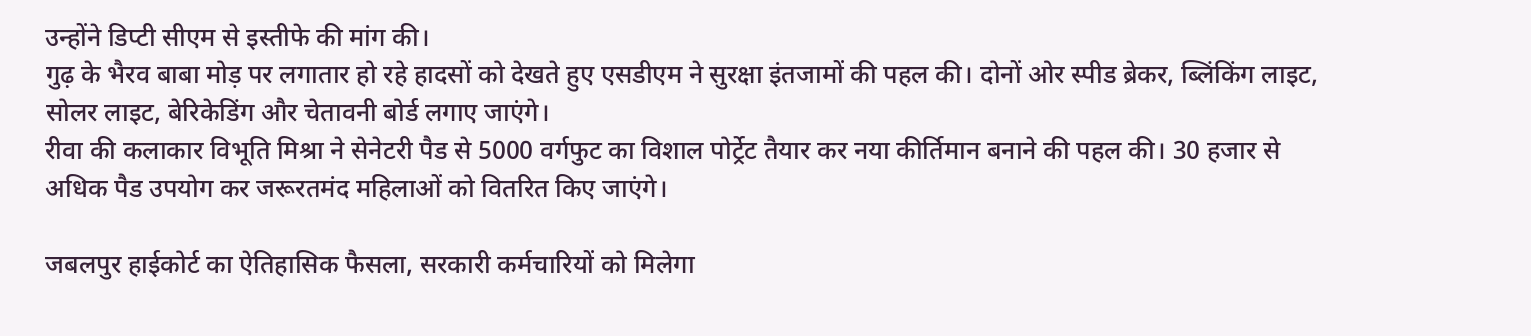उन्होंने डिप्टी सीएम से इस्तीफे की मांग की।
गुढ़ के भैरव बाबा मोड़ पर लगातार हो रहे हादसों को देखते हुए एसडीएम ने सुरक्षा इंतजामों की पहल की। दोनों ओर स्पीड ब्रेकर, ब्लिंकिंग लाइट, सोलर लाइट, बेरिकेडिंग और चेतावनी बोर्ड लगाए जाएंगे।
रीवा की कलाकार विभूति मिश्रा ने सेनेटरी पैड से 5000 वर्गफुट का विशाल पोर्ट्रेट तैयार कर नया कीर्तिमान बनाने की पहल की। 30 हजार से अधिक पैड उपयोग कर जरूरतमंद महिलाओं को वितरित किए जाएंगे।

जबलपुर हाईकोर्ट का ऐतिहासिक फैसला, सरकारी कर्मचारियों को मिलेगा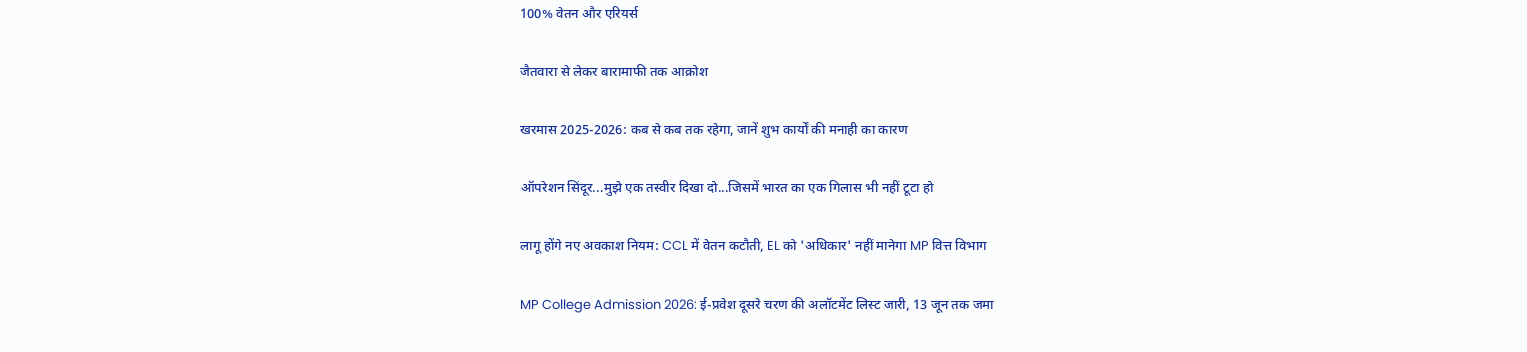100% वेतन और एरियर्स

जैतवारा से लेकर बारामाफी तक आक्रोश

खरमास 2025-2026: कब से कब तक रहेगा, जानें शुभ कार्यों की मनाही का कारण

ऑपरेशन सिंदूर...मुझे एक तस्वीर दिखा दो...जिसमें भारत का एक गिलास भी नहीं टूटा हो

लागू होंगे नए अवकाश नियम: CCL में वेतन कटौती, EL को 'अधिकार' नहीं मानेगा MP वित्त विभाग

MP College Admission 2026: ई-प्रवेश दूसरे चरण की अलॉटमेंट लिस्ट जारी, 13 जून तक जमा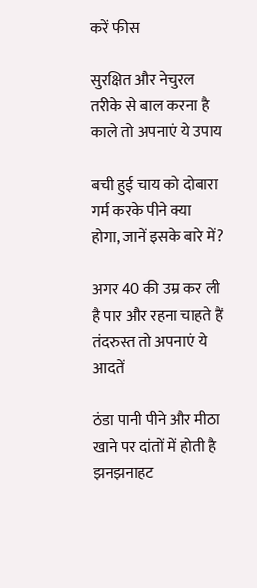करें फीस

सुरक्षित और नेचुरल तरीके से बाल करना है काले तो अपनाएं ये उपाय

बची हुई चाय को दोबारा गर्म करके पीने क्या होगा, जानें इसके बारे में?

अगर 40 की उम्र कर ली है पार और रहना चाहते हैं तंदरुस्त तो अपनाएं ये आदतें

ठंडा पानी पीने और मीठा खाने पर दांतों में होती है झनझनाहट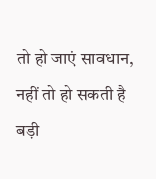तो हो जाएं सावधान, नहीं तो हो सकती है बड़ी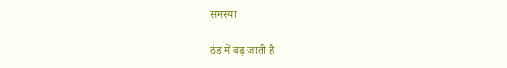समस्या

ठंड में बढ़ जाती है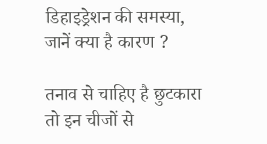डिहाइड्रेशन की समस्या, जानें क्या है कारण ?

तनाव से चाहिए है छुटकारा तो इन चीजों से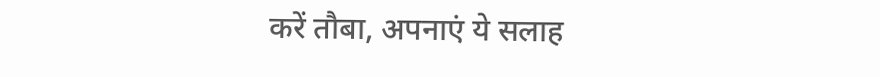करें तौबा, अपनाएं ये सलाह